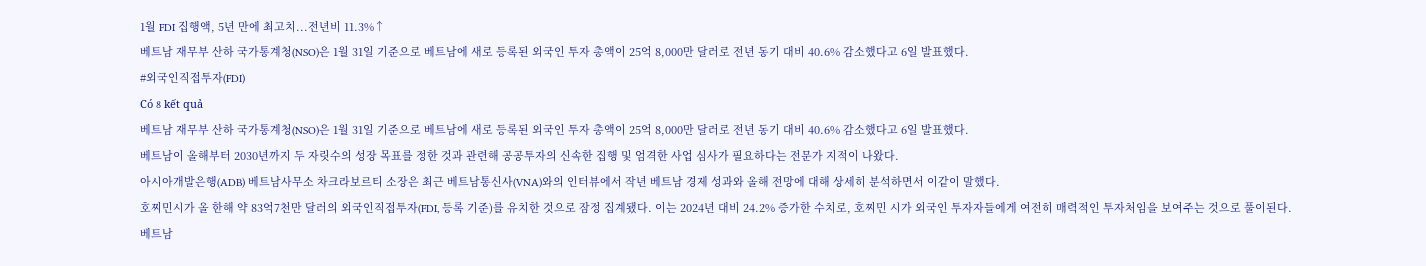1월 FDI 집행액, 5년 만에 최고치...전년비 11.3%↑
베트남 재무부 산하 국가통계청(NSO)은 1월 31일 기준으로 베트남에 새로 등록된 외국인 투자 총액이 25억 8,000만 달러로 전년 동기 대비 40.6% 감소했다고 6일 발표했다.
#외국인직접투자(FDI)
Có 8 kết quả
베트남 재무부 산하 국가통계청(NSO)은 1월 31일 기준으로 베트남에 새로 등록된 외국인 투자 총액이 25억 8,000만 달러로 전년 동기 대비 40.6% 감소했다고 6일 발표했다.
베트남이 올해부터 2030년까지 두 자릿수의 성장 목표를 정한 것과 관련해 공공투자의 신속한 집행 및 엄격한 사업 심사가 필요하다는 전문가 지적이 나왔다.
아시아개발은행(ADB) 베트남사무소 차크라보르티 소장은 최근 베트남통신사(VNA)와의 인터뷰에서 작년 베트남 경제 성과와 올해 전망에 대해 상세히 분석하면서 이같이 말했다.
호찌민시가 올 한해 약 83억7천만 달러의 외국인직접투자(FDI, 등록 기준)를 유치한 것으로 잠정 집계됐다. 이는 2024년 대비 24.2% 증가한 수치로, 호찌민 시가 외국인 투자자들에게 여전히 매력적인 투자처임을 보여주는 것으로 풀이된다.
베트남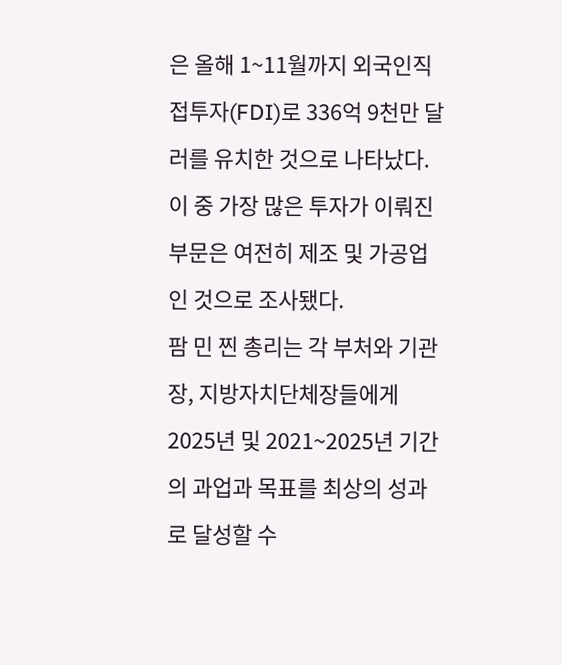은 올해 1~11월까지 외국인직접투자(FDI)로 336억 9천만 달러를 유치한 것으로 나타났다. 이 중 가장 많은 투자가 이뤄진 부문은 여전히 제조 및 가공업인 것으로 조사됐다.
팜 민 찐 총리는 각 부처와 기관장, 지방자치단체장들에게 2025년 및 2021~2025년 기간의 과업과 목표를 최상의 성과로 달성할 수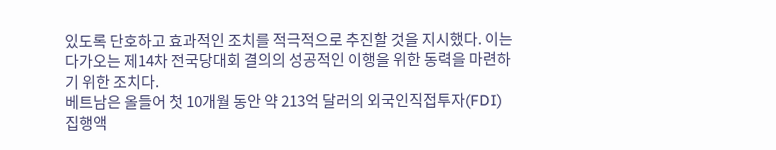있도록 단호하고 효과적인 조치를 적극적으로 추진할 것을 지시했다. 이는 다가오는 제14차 전국당대회 결의의 성공적인 이행을 위한 동력을 마련하기 위한 조치다.
베트남은 올들어 첫 10개월 동안 약 213억 달러의 외국인직접투자(FDI) 집행액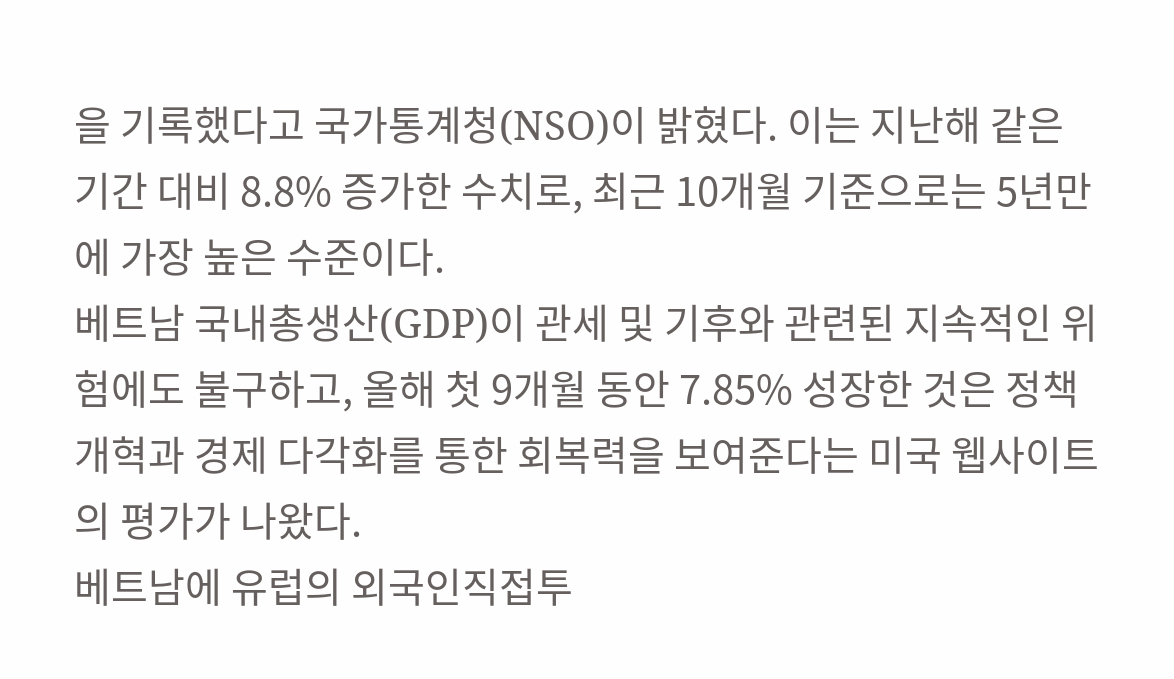을 기록했다고 국가통계청(NSO)이 밝혔다. 이는 지난해 같은 기간 대비 8.8% 증가한 수치로, 최근 10개월 기준으로는 5년만에 가장 높은 수준이다.
베트남 국내총생산(GDP)이 관세 및 기후와 관련된 지속적인 위험에도 불구하고, 올해 첫 9개월 동안 7.85% 성장한 것은 정책 개혁과 경제 다각화를 통한 회복력을 보여준다는 미국 웹사이트의 평가가 나왔다.
베트남에 유럽의 외국인직접투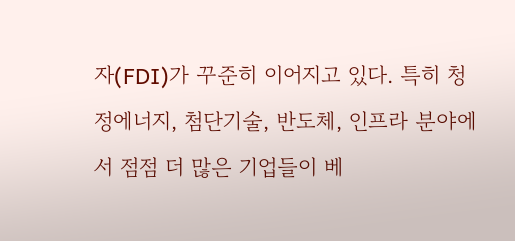자(FDI)가 꾸준히 이어지고 있다. 특히 청정에너지, 첨단기술, 반도체, 인프라 분야에서 점점 더 많은 기업들이 베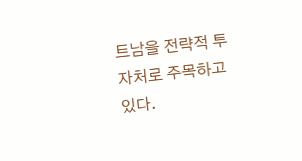트남을 전략적 투자처로 주목하고 있다.